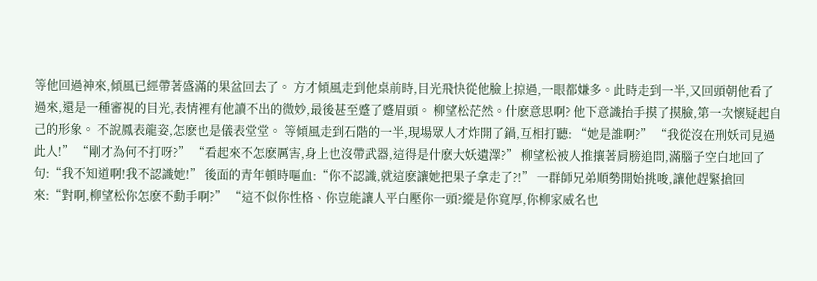等他回過神來,傾風已經帶著盛滿的果盆回去了。 方才傾風走到他桌前時,目光飛快從他臉上掠過,一眼都嫌多。此時走到一半,又回頭朝他看了過來,還是一種審視的目光,表情裡有他讀不出的微妙,最後甚至蹙了蹙眉頭。 柳望松茫然。什麽意思啊? 他下意識抬手摸了摸臉,第一次懷疑起自己的形象。 不說鳳表龍姿,怎麽也是儀表堂堂。 等傾風走到石階的一半,現場眾人才炸開了鍋,互相打聽: “她是誰啊?” “我從沒在刑妖司見過此人!” “剛才為何不打呀?” “看起來不怎麽厲害,身上也沒帶武器,這得是什麽大妖遺澤?” 柳望松被人推攘著肩膀追問,滿腦子空白地回了句:“我不知道啊!我不認識她!” 後面的青年頓時嘔血:“你不認識,就這麽讓她把果子拿走了?!” 一群師兄弟順勢開始挑唆,讓他趕緊搶回來:“對啊,柳望松你怎麽不動手啊?” “這不似你性格、你豈能讓人平白壓你一頭?縱是你寬厚,你柳家威名也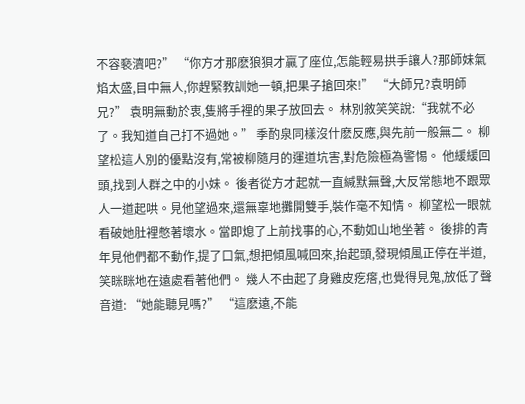不容褻瀆吧?” “你方才那麽狼狽才贏了座位,怎能輕易拱手讓人?那師妹氣焰太盛,目中無人,你趕緊教訓她一頓,把果子搶回來!” “大師兄?袁明師兄?” 袁明無動於衷,隻將手裡的果子放回去。 林別敘笑笑說:“我就不必了。我知道自己打不過她。” 季酌泉同樣沒什麽反應,與先前一般無二。 柳望松這人別的優點沒有,常被柳隨月的運道坑害,對危險極為警惕。 他緩緩回頭,找到人群之中的小妹。 後者從方才起就一直緘默無聲,大反常態地不跟眾人一道起哄。見他望過來,還無辜地攤開雙手,裝作毫不知情。 柳望松一眼就看破她肚裡憋著壞水。當即熄了上前找事的心,不動如山地坐著。 後排的青年見他們都不動作,提了口氣,想把傾風喊回來,抬起頭,發現傾風正停在半道,笑眯眯地在遠處看著他們。 幾人不由起了身雞皮疙瘩,也覺得見鬼,放低了聲音道: “她能聽見嗎?” “這麽遠,不能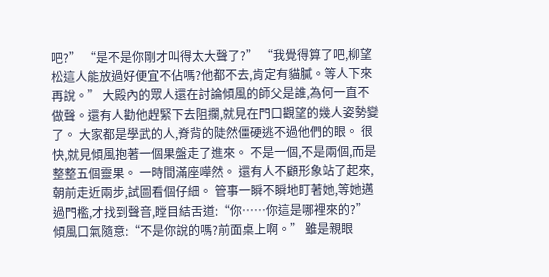吧?” “是不是你剛才叫得太大聲了?” “我覺得算了吧,柳望松這人能放過好便宜不佔嗎?他都不去,肯定有貓膩。等人下來再說。” 大殿內的眾人還在討論傾風的師父是誰,為何一直不做聲。還有人勸他趕緊下去阻攔,就見在門口觀望的幾人姿勢變了。 大家都是學武的人,脊背的陡然僵硬逃不過他們的眼。 很快,就見傾風抱著一個果盤走了進來。 不是一個,不是兩個,而是整整五個靈果。 一時間滿座嘩然。 還有人不顧形象站了起來,朝前走近兩步,試圖看個仔細。 管事一瞬不瞬地盯著她,等她邁過門檻,才找到聲音,瞠目結舌道:“你……你這是哪裡來的?” 傾風口氣隨意:“不是你說的嗎?前面桌上啊。” 雖是親眼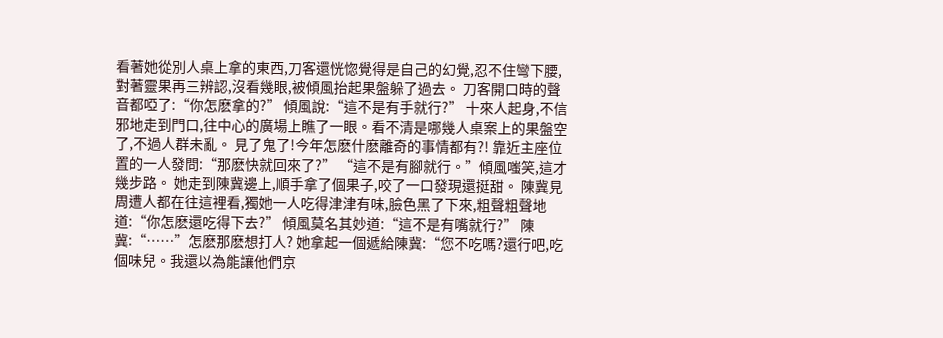看著她從別人桌上拿的東西,刀客還恍惚覺得是自己的幻覺,忍不住彎下腰,對著靈果再三辨認,沒看幾眼,被傾風抬起果盤躲了過去。 刀客開口時的聲音都啞了:“你怎麽拿的?” 傾風說:“這不是有手就行?” 十來人起身,不信邪地走到門口,往中心的廣場上瞧了一眼。看不清是哪幾人桌案上的果盤空了,不過人群未亂。 見了鬼了!今年怎麽什麽離奇的事情都有?! 靠近主座位置的一人發問:“那麽快就回來了?” “這不是有腳就行。”傾風嗤笑,這才幾步路。 她走到陳冀邊上,順手拿了個果子,咬了一口發現還挺甜。 陳冀見周遭人都在往這裡看,獨她一人吃得津津有味,臉色黑了下來,粗聲粗聲地道:“你怎麽還吃得下去?” 傾風莫名其妙道:“這不是有嘴就行?” 陳冀:“……”怎麽那麽想打人? 她拿起一個遞給陳冀:“您不吃嗎?還行吧,吃個味兒。我還以為能讓他們京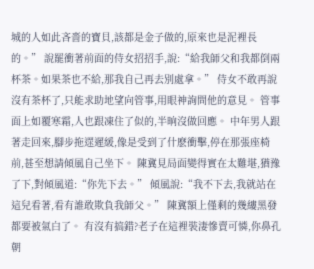城的人如此吝嗇的寶貝,該都是金子做的,原來也是泥裡長的。” 說罷衝著前面的侍女招招手,說:“給我師父和我都倒兩杯茶。如果茶也不給,那我自己再去別處拿。” 侍女不敢再說沒有茶杯了,只能求助地望向管事,用眼神詢問他的意見。 管事面上如覆寒霜,人也跟凍住了似的,半晌沒做回應。 中年男人跟著走回來,腳步拖遝遲緩,像是受到了什麽衝擊,停在那張座椅前,甚至想請傾風自己坐下。 陳冀見局面變得實在太難堪,猶豫了下,對傾風道:“你先下去。” 傾風說:“我不下去,我就站在這兒看著,看有誰敢欺負我師父。” 陳冀額上僅剩的幾縷黑發都要被氣白了。 有沒有搞錯?老子在這裡裝淒慘賣可憐,你鼻孔朝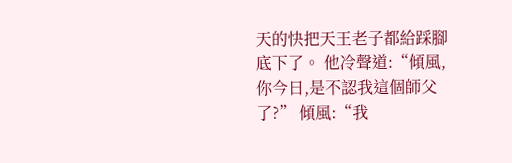天的快把天王老子都給踩腳底下了。 他冷聲道:“傾風,你今日,是不認我這個師父了?” 傾風:“我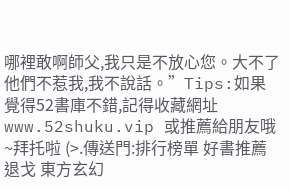哪裡敢啊師父,我只是不放心您。大不了他們不惹我,我不說話。”Tips:如果覺得52書庫不錯,記得收藏網址 www.52shuku.vip 或推薦給朋友哦~拜托啦 (>.傳送門:排行榜單 好書推薦 退戈 東方玄幻